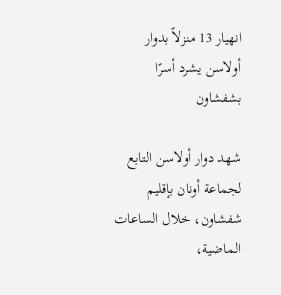انهيار 13 منزلاً بدوار أولاسن يشرد أسرًا بشفشاون

شهد دوار أولاسن التابع لجماعة أونان بإقليم شفشاون، خلال الساعات الماضية،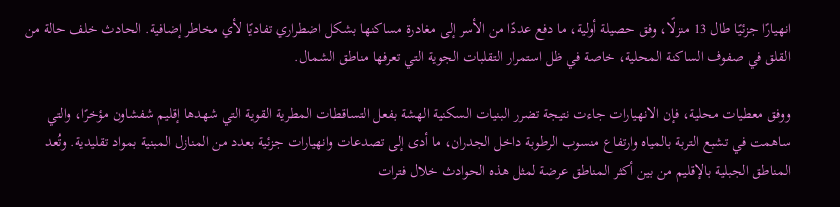انهيارًا جزئيًا طال 13 منزلًا، وفق حصيلة أولية، ما دفع عددًا من الأسر إلى مغادرة مساكنها بشكل اضطراري تفاديًا لأي مخاطر إضافية. الحادث خلف حالة من القلق في صفوف الساكنة المحلية، خاصة في ظل استمرار التقلبات الجوية التي تعرفها مناطق الشمال.

ووفق معطيات محلية، فإن الانهيارات جاءت نتيجة تضرر البنيات السكنية الهشة بفعل التساقطات المطرية القوية التي شهدها إقليم شفشاون مؤخرًا، والتي ساهمت في تشبع التربة بالمياه وارتفاع منسوب الرطوبة داخل الجدران، ما أدى إلى تصدعات وانهيارات جزئية بعدد من المنازل المبنية بمواد تقليدية. وتُعد المناطق الجبلية بالإقليم من بين أكثر المناطق عرضة لمثل هذه الحوادث خلال فترات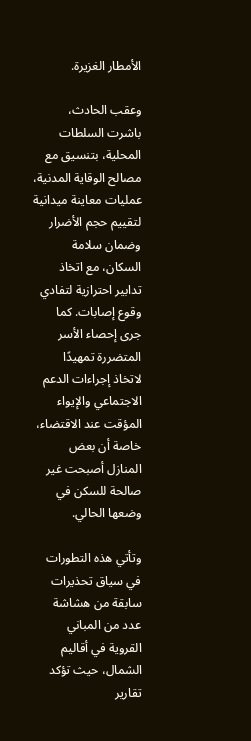الأمطار الغزيرة.

وعقب الحادث، باشرت السلطات المحلية، بتنسيق مع مصالح الوقاية المدنية، عمليات معاينة ميدانية لتقييم حجم الأضرار وضمان سلامة السكان، مع اتخاذ تدابير احترازية لتفادي وقوع إصابات. كما جرى إحصاء الأسر المتضررة تمهيدًا لاتخاذ إجراءات الدعم الاجتماعي والإيواء المؤقت عند الاقتضاء، خاصة أن بعض المنازل أصبحت غير صالحة للسكن في وضعها الحالي.

وتأتي هذه التطورات في سياق تحذيرات سابقة من هشاشة عدد من المباني القروية في أقاليم الشمال، حيث تؤكد تقارير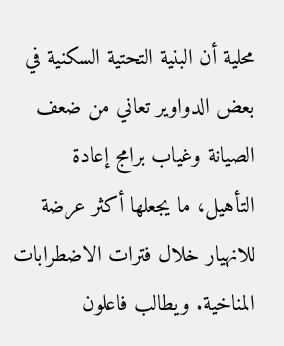محلية أن البنية التحتية السكنية في بعض الدواوير تعاني من ضعف الصيانة وغياب برامج إعادة التأهيل، ما يجعلها أكثر عرضة للانهيار خلال فترات الاضطرابات المناخية. ويطالب فاعلون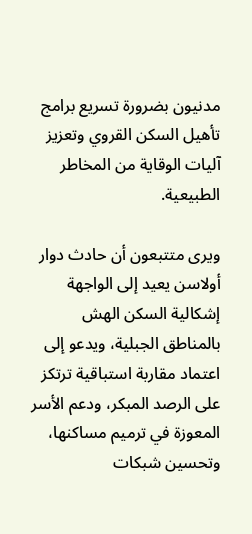مدنيون بضرورة تسريع برامج تأهيل السكن القروي وتعزيز آليات الوقاية من المخاطر الطبيعية.

ويرى متتبعون أن حادث دوار أولاسن يعيد إلى الواجهة إشكالية السكن الهش بالمناطق الجبلية، ويدعو إلى اعتماد مقاربة استباقية ترتكز على الرصد المبكر، ودعم الأسر المعوزة في ترميم مساكنها، وتحسين شبكات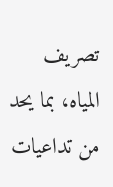تصريف المياه، بما يحد من تداعيات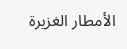الأمطار الغزيرة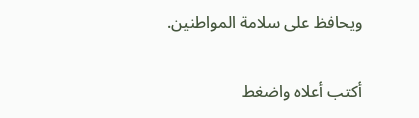ويحافظ على سلامة المواطنين.

أكتب أعلاه واضغط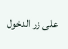على زر الدخول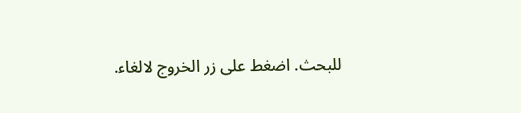للبحث. اضغط على زر الخروج لالغاء.